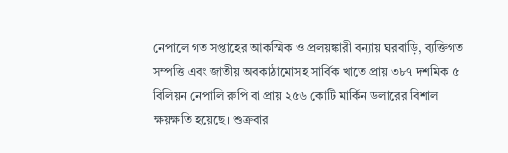নেপালে গত সপ্তাহের আকস্মিক ও প্রলয়ঙ্কারী বন্যায় ঘরবাড়ি, ব্যক্তিগত সম্পত্তি এবং জাতীয় অবকাঠামোসহ সার্বিক খাতে প্রায় ৩৮৭ দশমিক ৫ বিলিয়ন নেপালি রুপি বা প্রায় ২৫৬ কোটি মার্কিন ডলারের বিশাল ক্ষয়ক্ষতি হয়েছে। শুক্রবার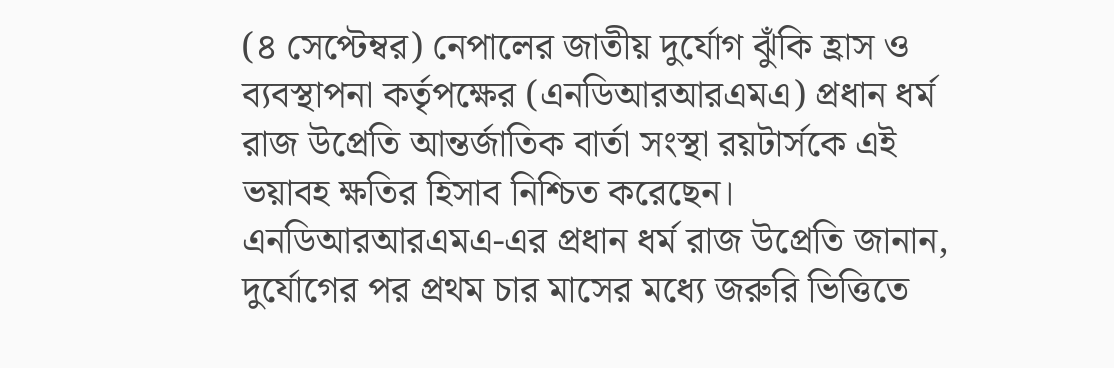(৪ সেপ্টেম্বর) নেপালের জাতীয় দুর্যোগ ঝুঁকি হ্রাস ও ব্যবস্থাপনা কর্তৃপক্ষের (এনডিআরআরএমএ) প্রধান ধর্ম রাজ উপ্রেতি আন্তর্জাতিক বার্তা সংস্থা রয়টার্সকে এই ভয়াবহ ক্ষতির হিসাব নিশ্চিত করেছেন।
এনডিআরআরএমএ-এর প্রধান ধর্ম রাজ উপ্রেতি জানান, দুর্যোগের পর প্রথম চার মাসের মধ্যে জরুরি ভিত্তিতে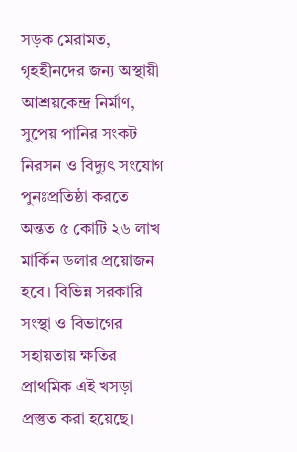সড়ক মেরামত, গৃহহীনদের জন্য অস্থায়ী আশ্রয়কেন্দ্র নির্মাণ, সুপেয় পানির সংকট নিরসন ও বিদ্যুৎ সংযোগ পুনঃপ্রতিষ্ঠা করতে অন্তত ৫ কোটি ২৬ লাখ মার্কিন ডলার প্রয়োজন হবে। বিভিন্ন সরকারি সংস্থা ও বিভাগের সহায়তায় ক্ষতির প্রাথমিক এই খসড়া প্রস্তুত করা হয়েছে।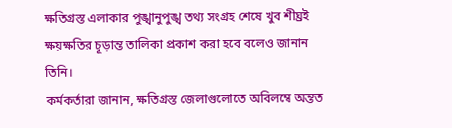ক্ষতিগ্রস্ত এলাকার পুঙ্খানুপুঙ্খ তথ্য সংগ্রহ শেষে খুব শীঘ্রই ক্ষয়ক্ষতির চূড়ান্ত তালিকা প্রকাশ করা হবে বলেও জানান তিনি।
কর্মকর্তারা জানান, ক্ষতিগ্রস্ত জেলাগুলোতে অবিলম্বে অন্তত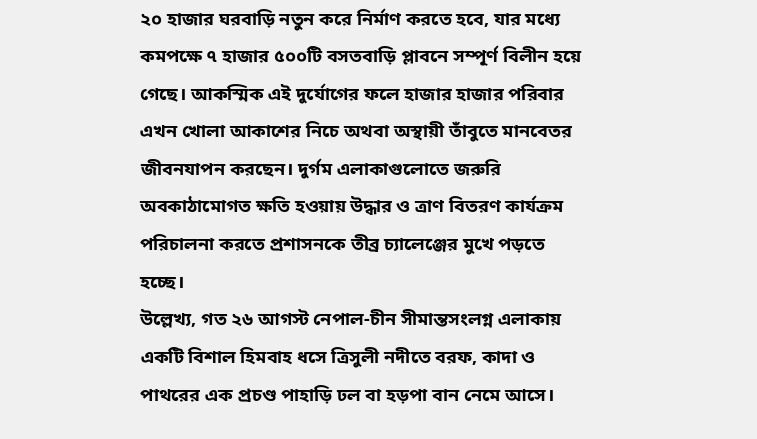২০ হাজার ঘরবাড়ি নতুন করে নির্মাণ করতে হবে, যার মধ্যে কমপক্ষে ৭ হাজার ৫০০টি বসতবাড়ি প্লাবনে সম্পূর্ণ বিলীন হয়ে গেছে। আকস্মিক এই দুর্যোগের ফলে হাজার হাজার পরিবার এখন খোলা আকাশের নিচে অথবা অস্থায়ী তাঁবুতে মানবেতর জীবনযাপন করছেন। দুর্গম এলাকাগুলোতে জরুরি অবকাঠামোগত ক্ষতি হওয়ায় উদ্ধার ও ত্রাণ বিতরণ কার্যক্রম পরিচালনা করতে প্রশাসনকে তীব্র চ্যালেঞ্জের মুখে পড়তে হচ্ছে।
উল্লেখ্য, গত ২৬ আগস্ট নেপাল-চীন সীমান্তসংলগ্ন এলাকায় একটি বিশাল হিমবাহ ধসে ত্রিসুলী নদীতে বরফ, কাদা ও পাথরের এক প্রচণ্ড পাহাড়ি ঢল বা হড়পা বান নেমে আসে।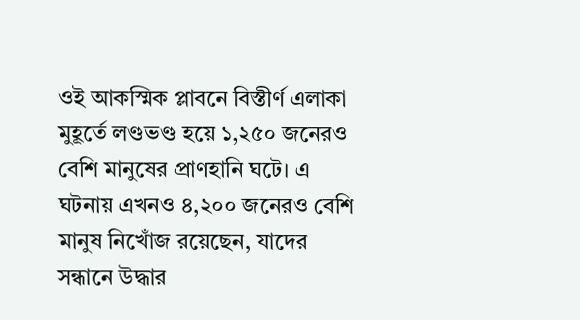ওই আকস্মিক প্লাবনে বিস্তীর্ণ এলাকা মুহূর্তে লণ্ডভণ্ড হয়ে ১,২৫০ জনেরও বেশি মানুষের প্রাণহানি ঘটে। এ ঘটনায় এখনও ৪,২০০ জনেরও বেশি মানুষ নিখোঁজ রয়েছেন, যাদের সন্ধানে উদ্ধার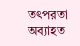তৎপরতা অব্যাহত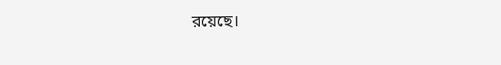রয়েছে।